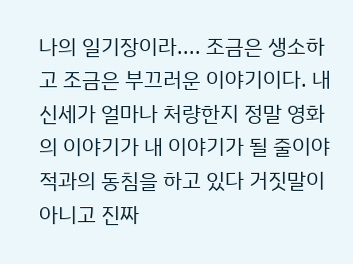나의 일기장이라.... 조금은 생소하고 조금은 부끄러운 이야기이다. 내 신세가 얼마나 처량한지 정말 영화의 이야기가 내 이야기가 될 줄이야 적과의 동침을 하고 있다 거짓말이 아니고 진짜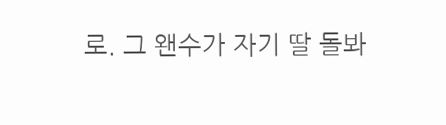로. 그 왠수가 자기 딸 돌봐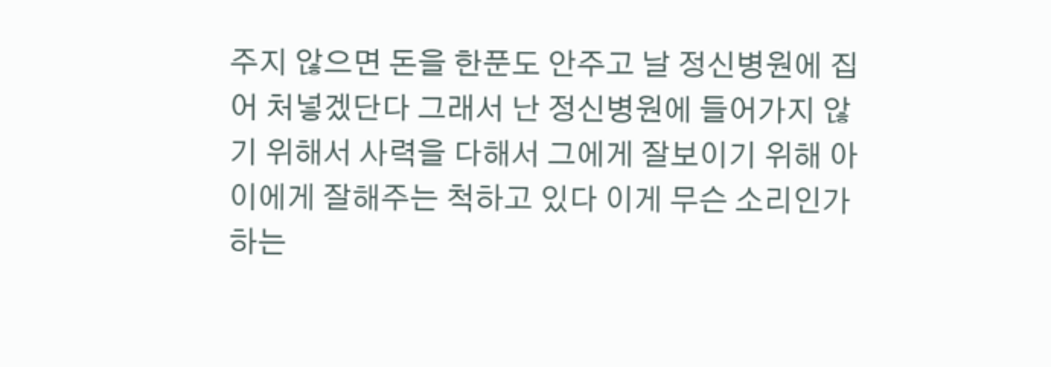주지 않으면 돈을 한푼도 안주고 날 정신병원에 집어 처넣겠단다 그래서 난 정신병원에 들어가지 않기 위해서 사력을 다해서 그에게 잘보이기 위해 아이에게 잘해주는 척하고 있다 이게 무슨 소리인가 하는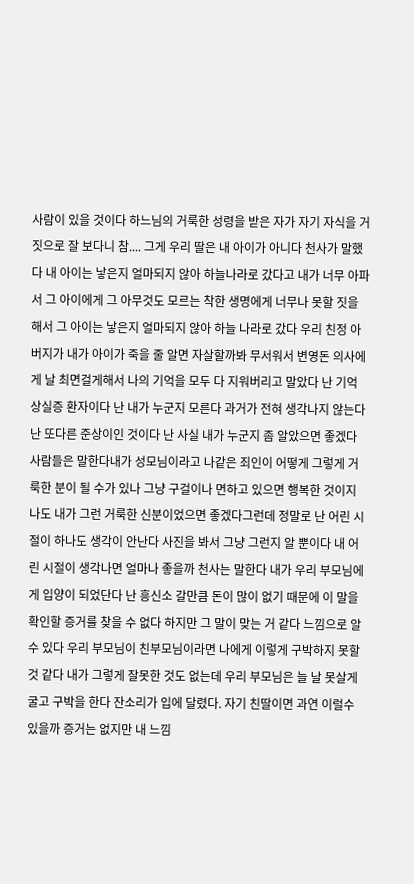사람이 있을 것이다 하느님의 거룩한 성령을 받은 자가 자기 자식을 거짓으로 잘 보다니 참.... 그게 우리 딸은 내 아이가 아니다 천사가 말했다 내 아이는 낳은지 얼마되지 않아 하늘나라로 갔다고 내가 너무 아파서 그 아이에게 그 아무것도 모르는 착한 생명에게 너무나 못할 짓을 해서 그 아이는 낳은지 얼마되지 않아 하늘 나라로 갔다 우리 친정 아버지가 내가 아이가 죽을 줄 알면 자살할까봐 무서워서 변영돈 의사에게 날 최면걸게해서 나의 기억을 모두 다 지워버리고 말았다 난 기억 상실증 환자이다 난 내가 누군지 모른다 과거가 전혀 생각나지 않는다난 또다른 준상이인 것이다 난 사실 내가 누군지 좀 알았으면 좋겠다 사람들은 말한다내가 성모님이라고 나같은 죄인이 어떻게 그렇게 거룩한 분이 될 수가 있나 그냥 구걸이나 면하고 있으면 행복한 것이지 나도 내가 그런 거룩한 신분이었으면 좋겠다그런데 정말로 난 어린 시절이 하나도 생각이 안난다 사진을 봐서 그냥 그런지 알 뿐이다 내 어린 시절이 생각나면 얼마나 좋을까 천사는 말한다 내가 우리 부모님에게 입양이 되었단다 난 흥신소 갈만큼 돈이 많이 없기 때문에 이 말을 확인할 증거를 찾을 수 없다 하지만 그 말이 맞는 거 같다 느낌으로 알 수 있다 우리 부모님이 친부모님이라면 나에게 이렇게 구박하지 못할 것 같다 내가 그렇게 잘못한 것도 없는데 우리 부모님은 늘 날 못살게 굴고 구박을 한다 잔소리가 입에 달렸다. 자기 친딸이면 과연 이럴수 있을까 증거는 없지만 내 느낌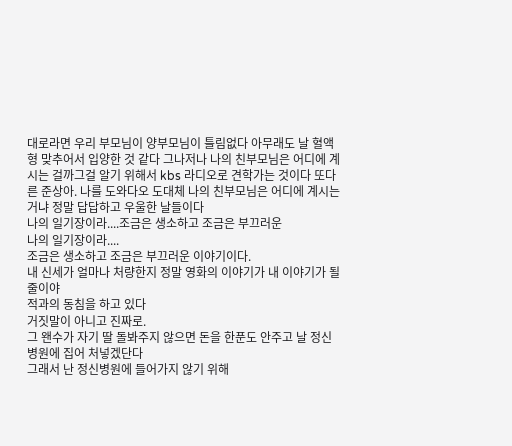대로라면 우리 부모님이 양부모님이 틀림없다 아무래도 날 혈액형 맞추어서 입양한 것 같다 그나저나 나의 친부모님은 어디에 계시는 걸까그걸 알기 위해서 kbs 라디오로 견학가는 것이다 또다른 준상아. 나를 도와다오 도대체 나의 친부모님은 어디에 계시는 거냐 정말 답답하고 우울한 날들이다
나의 일기장이라....조금은 생소하고 조금은 부끄러운
나의 일기장이라....
조금은 생소하고 조금은 부끄러운 이야기이다.
내 신세가 얼마나 처량한지 정말 영화의 이야기가 내 이야기가 될 줄이야
적과의 동침을 하고 있다
거짓말이 아니고 진짜로.
그 왠수가 자기 딸 돌봐주지 않으면 돈을 한푼도 안주고 날 정신병원에 집어 처넣겠단다
그래서 난 정신병원에 들어가지 않기 위해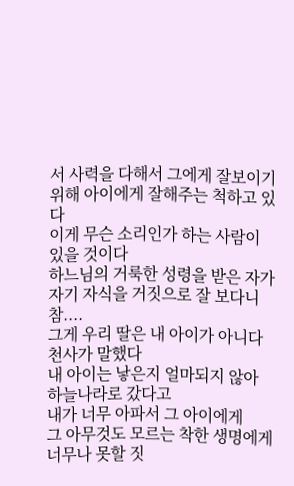서 사력을 다해서 그에게 잘보이기 위해 아이에게 잘해주는 척하고 있다
이게 무슨 소리인가 하는 사람이 있을 것이다
하느님의 거룩한 성령을 받은 자가 자기 자식을 거짓으로 잘 보다니
참....
그게 우리 딸은 내 아이가 아니다
천사가 말했다
내 아이는 낳은지 얼마되지 않아 하늘나라로 갔다고
내가 너무 아파서 그 아이에게
그 아무것도 모르는 착한 생명에게
너무나 못할 짓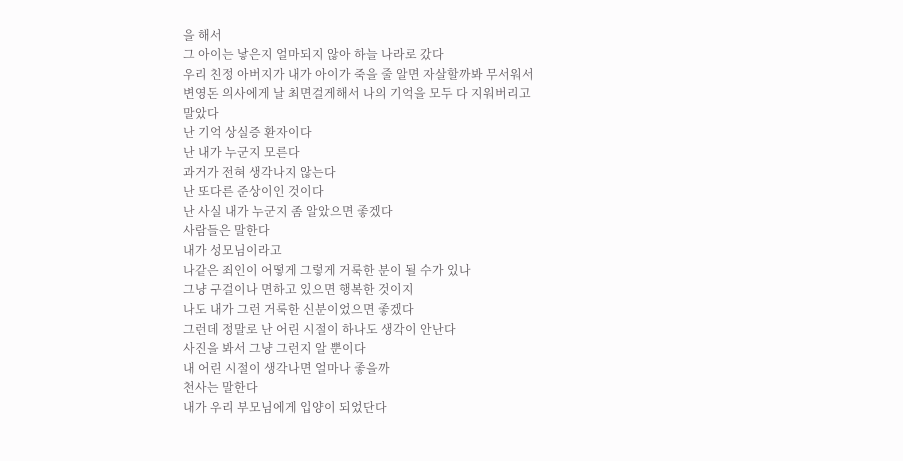을 해서
그 아이는 낳은지 얼마되지 않아 하늘 나라로 갔다
우리 친정 아버지가 내가 아이가 죽을 줄 알면 자살할까봐 무서워서
변영돈 의사에게 날 최면걸게해서 나의 기억을 모두 다 지워버리고
말았다
난 기억 상실증 환자이다
난 내가 누군지 모른다
과거가 전혀 생각나지 않는다
난 또다른 준상이인 것이다
난 사실 내가 누군지 좀 알았으면 좋겠다
사람들은 말한다
내가 성모님이라고
나같은 죄인이 어떻게 그렇게 거룩한 분이 될 수가 있나
그냥 구걸이나 면하고 있으면 행복한 것이지
나도 내가 그런 거룩한 신분이었으면 좋겠다
그런데 정말로 난 어린 시절이 하나도 생각이 안난다
사진을 봐서 그냥 그런지 알 뿐이다
내 어린 시절이 생각나면 얼마나 좋을까
천사는 말한다
내가 우리 부모님에게 입양이 되었단다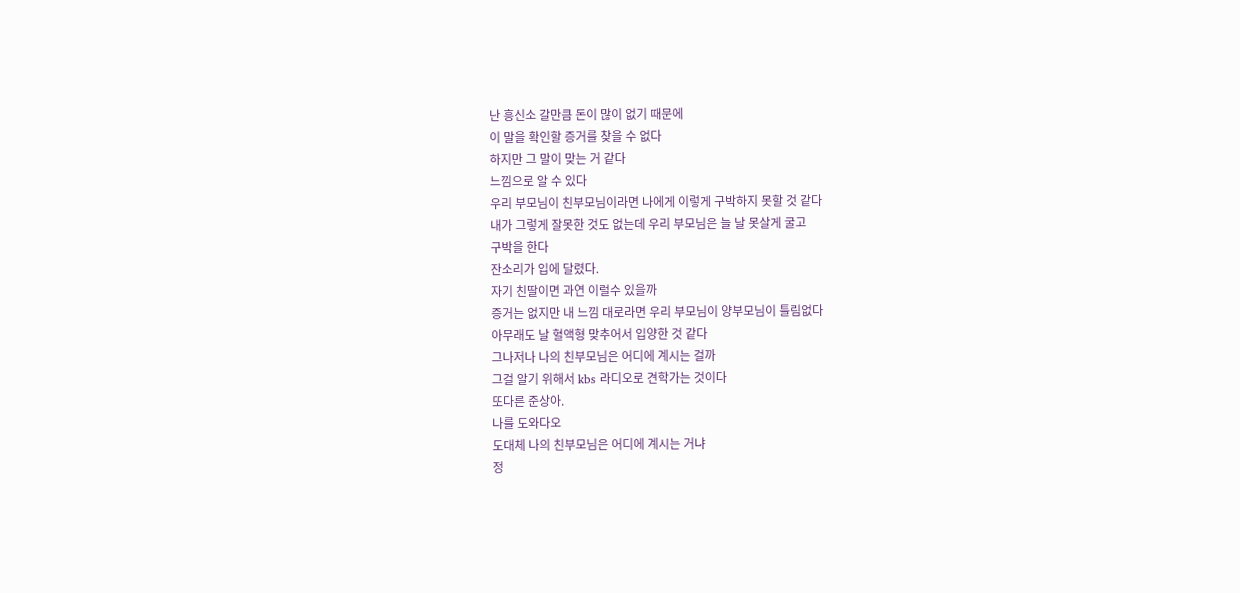난 흥신소 갈만큼 돈이 많이 없기 때문에
이 말을 확인할 증거를 찾을 수 없다
하지만 그 말이 맞는 거 같다
느낌으로 알 수 있다
우리 부모님이 친부모님이라면 나에게 이렇게 구박하지 못할 것 같다
내가 그렇게 잘못한 것도 없는데 우리 부모님은 늘 날 못살게 굴고
구박을 한다
잔소리가 입에 달렸다.
자기 친딸이면 과연 이럴수 있을까
증거는 없지만 내 느낌 대로라면 우리 부모님이 양부모님이 틀림없다
아무래도 날 혈액형 맞추어서 입양한 것 같다
그나저나 나의 친부모님은 어디에 계시는 걸까
그걸 알기 위해서 kbs 라디오로 견학가는 것이다
또다른 준상아.
나를 도와다오
도대체 나의 친부모님은 어디에 계시는 거냐
정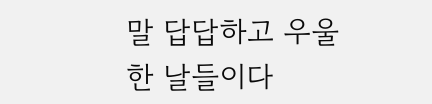말 답답하고 우울한 날들이다